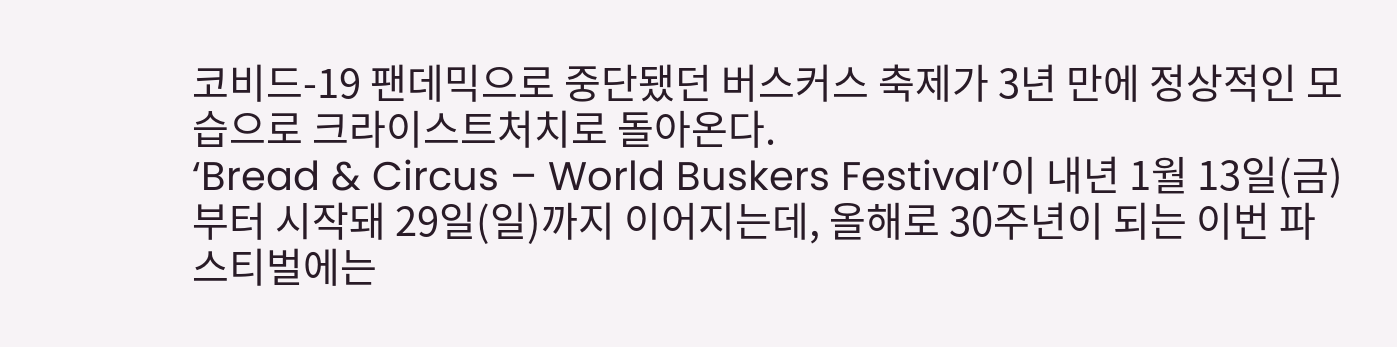코비드-19 팬데믹으로 중단됐던 버스커스 축제가 3년 만에 정상적인 모습으로 크라이스트처치로 돌아온다.
‘Bread & Circus – World Buskers Festival’이 내년 1월 13일(금)부터 시작돼 29일(일)까지 이어지는데, 올해로 30주년이 되는 이번 파스티벌에는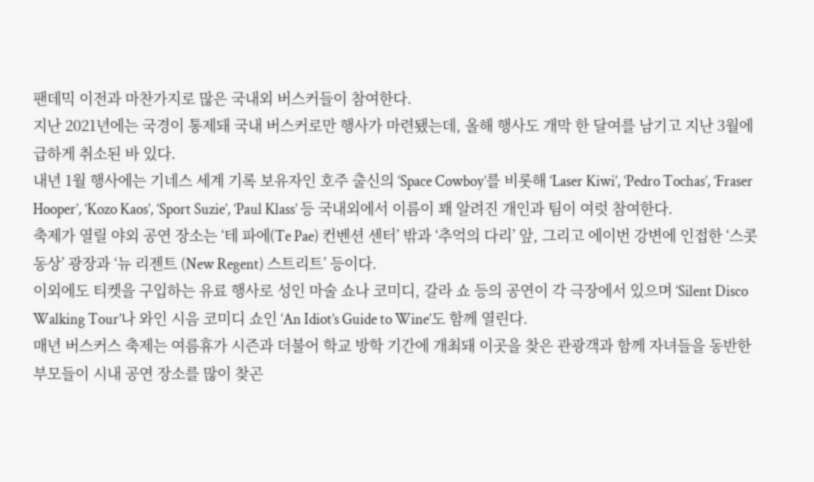팬데믹 이전과 마찬가지로 많은 국내외 버스커들이 참여한다.
지난 2021년에는 국경이 통제돼 국내 버스커로만 행사가 마련됐는데, 올해 행사도 개막 한 달여를 남기고 지난 3월에 급하게 취소된 바 있다.
내년 1월 행사에는 기네스 세계 기록 보유자인 호주 출신의 ‘Space Cowboy’를 비롯해 ‘Laser Kiwi’, ‘Pedro Tochas’, ‘Fraser Hooper’, ‘Kozo Kaos’, ‘Sport Suzie’, ‘Paul Klass’ 등 국내외에서 이름이 꽤 알려진 개인과 팀이 여럿 참여한다.
축제가 열릴 야외 공연 장소는 ‘테 파에(Te Pae) 컨벤션 센터’ 밖과 ‘추억의 다리’ 앞, 그리고 에이번 강변에 인접한 ‘스콧 동상’ 광장과 ‘뉴 리젠트 (New Regent) 스트리트’ 등이다.
이외에도 티켓을 구입하는 유료 행사로 성인 마술 쇼나 코미디, 갈라 쇼 등의 공연이 각 극장에서 있으며 ‘Silent Disco Walking Tour’나 와인 시음 코미디 쇼인 ‘An Idiot’s Guide to Wine’도 함께 열린다.
매년 버스커스 축제는 여름휴가 시즌과 더불어 학교 방학 기간에 개최돼 이곳을 찾은 관광객과 함께 자녀들을 동반한 부모들이 시내 공연 장소를 많이 찾곤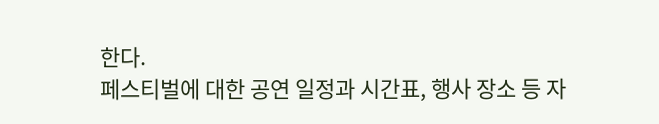한다.
페스티벌에 대한 공연 일정과 시간표, 행사 장소 등 자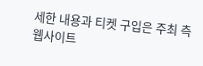세한 내용과 티켓 구입은 주최 측 웹사이트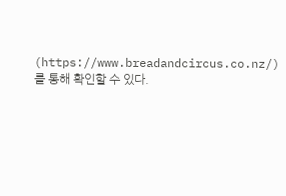(https://www.breadandcircus.co.nz/)를 통해 확인할 수 있다.